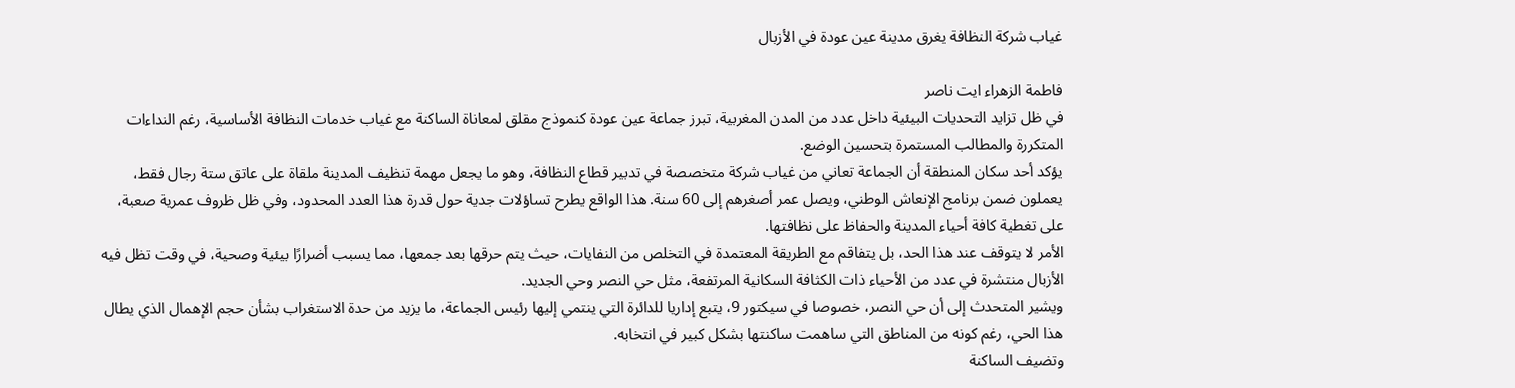غياب شركة النظافة يغرق مدينة عين عودة في الأزبال

فاطمة الزهراء ايت ناصر
في ظل تزايد التحديات البيئية داخل عدد من المدن المغربية، تبرز جماعة عين عودة كنموذج مقلق لمعاناة الساكنة مع غياب خدمات النظافة الأساسية، رغم النداءات المتكررة والمطالب المستمرة بتحسين الوضع.
يؤكد أحد سكان المنطقة أن الجماعة تعاني من غياب شركة متخصصة في تدبير قطاع النظافة، وهو ما يجعل مهمة تنظيف المدينة ملقاة على عاتق ستة رجال فقط، يعملون ضمن برنامج الإنعاش الوطني، ويصل عمر أصغرهم إلى 60 سنة. هذا الواقع يطرح تساؤلات جدية حول قدرة هذا العدد المحدود، وفي ظل ظروف عمرية صعبة، على تغطية كافة أحياء المدينة والحفاظ على نظافتها.
الأمر لا يتوقف عند هذا الحد، بل يتفاقم مع الطريقة المعتمدة في التخلص من النفايات، حيث يتم حرقها بعد جمعها، مما يسبب أضرارًا بيئية وصحية، في وقت تظل فيه الأزبال منتشرة في عدد من الأحياء ذات الكثافة السكانية المرتفعة، مثل حي النصر وحي الجديد.
ويشير المتحدث إلى أن حي النصر، خصوصا في سيكتور 9، يتبع إداريا للدائرة التي ينتمي إليها رئيس الجماعة، ما يزيد من حدة الاستغراب بشأن حجم الإهمال الذي يطال هذا الحي، رغم كونه من المناطق التي ساهمت ساكنتها بشكل كبير في انتخابه.
وتضيف الساكنة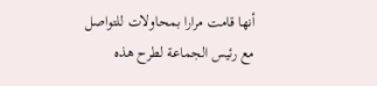أنها قامت مرارا بمحاولات للتواصل مع رئيس الجماعة لطرح هذه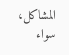المشاكل، سواء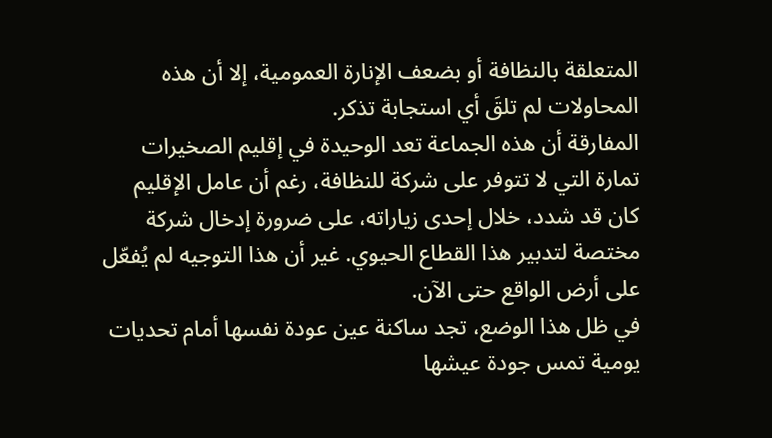المتعلقة بالنظافة أو بضعف الإنارة العمومية، إلا أن هذه المحاولات لم تلقَ أي استجابة تذكر.
المفارقة أن هذه الجماعة تعد الوحيدة في إقليم الصخيرات تمارة التي لا تتوفر على شركة للنظافة، رغم أن عامل الإقليم كان قد شدد، خلال إحدى زياراته، على ضرورة إدخال شركة مختصة لتدبير هذا القطاع الحيوي. غير أن هذا التوجيه لم يُفعّل على أرض الواقع حتى الآن.
في ظل هذا الوضع، تجد ساكنة عين عودة نفسها أمام تحديات يومية تمس جودة عيشها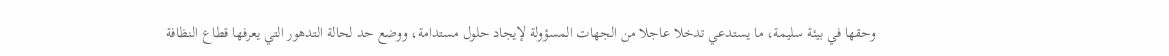وحقها في بيئة سليمة، ما يستدعي تدخلا عاجلا من الجهات المسؤولة لإيجاد حلول مستدامة، ووضع حد لحالة التدهور التي يعرفها قطاع النظافة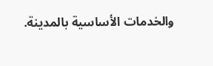والخدمات الأساسية بالمدينة.